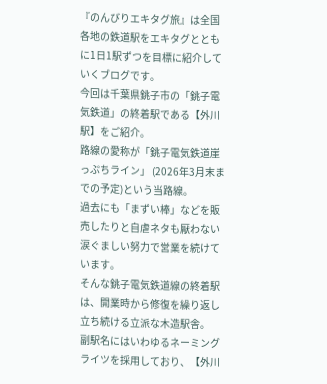『のんびりエキタグ旅』は全国各地の鉄道駅をエキタグとともに1日1駅ずつを目標に紹介していくブログです。
今回は千葉県銚子市の「銚子電気鉄道」の終着駅である【外川駅】をご紹介。
路線の愛称が「銚子電気鉄道崖っぷちライン」 (2026年3月末までの予定)という当路線。
過去にも「まずい棒」などを販売したりと自虐ネタも厭わない涙ぐましい努力で営業を続けています。
そんな銚子電気鉄道線の終着駅は、開業時から修復を繰り返し立ち続ける立派な木造駅舎。
副駅名にはいわゆるネーミングライツを採用しており、【外川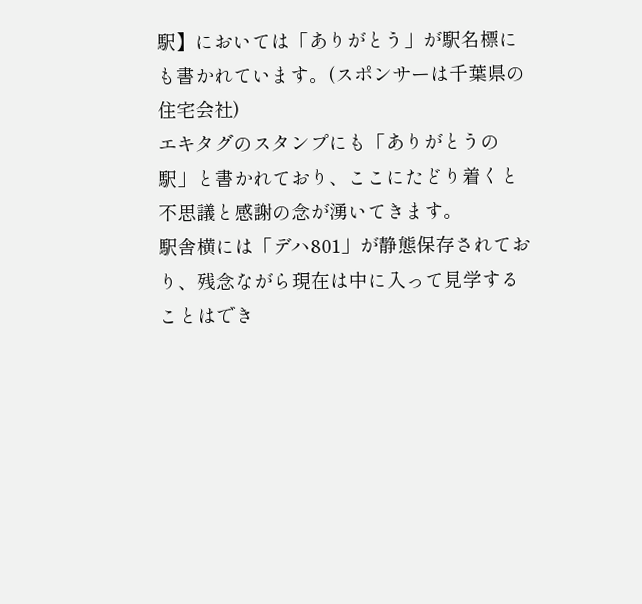駅】においては「ありがとう」が駅名標にも書かれています。(スポンサーは千葉県の住宅会社)
エキタグのスタンプにも「ありがとうの駅」と書かれており、ここにたどり着くと不思議と感謝の念が湧いてきます。
駅舎横には「デハ801」が静態保存されており、残念ながら現在は中に入って見学することはでき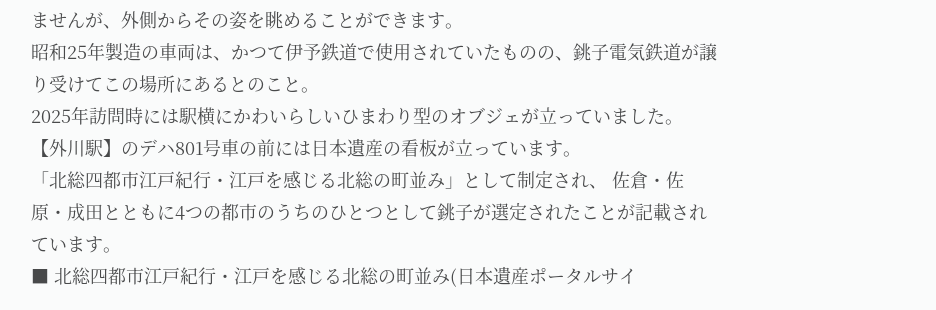ませんが、外側からその姿を眺めることができます。
昭和25年製造の車両は、かつて伊予鉄道で使用されていたものの、銚子電気鉄道が譲り受けてこの場所にあるとのこと。
2025年訪問時には駅横にかわいらしいひまわり型のオブジェが立っていました。
【外川駅】のデハ801号車の前には日本遺産の看板が立っています。
「北総四都市江戸紀行・江戸を感じる北総の町並み」として制定され、 佐倉・佐原・成田とともに4つの都市のうちのひとつとして銚子が選定されたことが記載されています。
■ 北総四都市江戸紀行・江戸を感じる北総の町並み(日本遺産ポータルサイ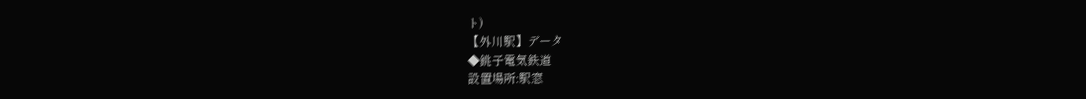ト)
【外川駅】データ
◆銚子電気鉄道
設置場所:駅窓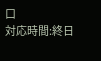口
対応時間:終日